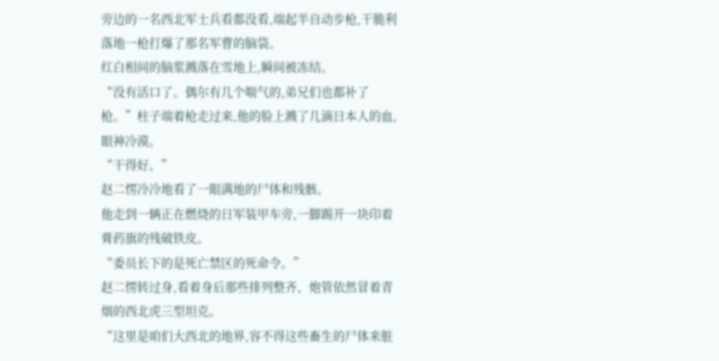旁边的一名西北军士兵看都没看,端起半自动步枪,干脆利落地一枪打爆了那名军曹的脑袋。
红白相间的脑浆溅落在雪地上,瞬间被冻结。
“没有活口了。偶尔有几个喘气的,弟兄们也都补了枪。”柱子端着枪走过来,他的脸上溅了几滴日本人的血,眼神冷漠。
“干得好。”
赵二愣冷冷地看了一眼满地的尸体和残骸。
他走到一辆正在燃烧的日军装甲车旁,一脚踢开一块印着膏药旗的残破铁皮。
“委员长下的是死亡禁区的死命令。”
赵二愣转过身,看着身后那些排列整齐、炮管依然冒着青烟的西北虎三型坦克。
“这里是咱们大西北的地界,容不得这些畜生的尸体来脏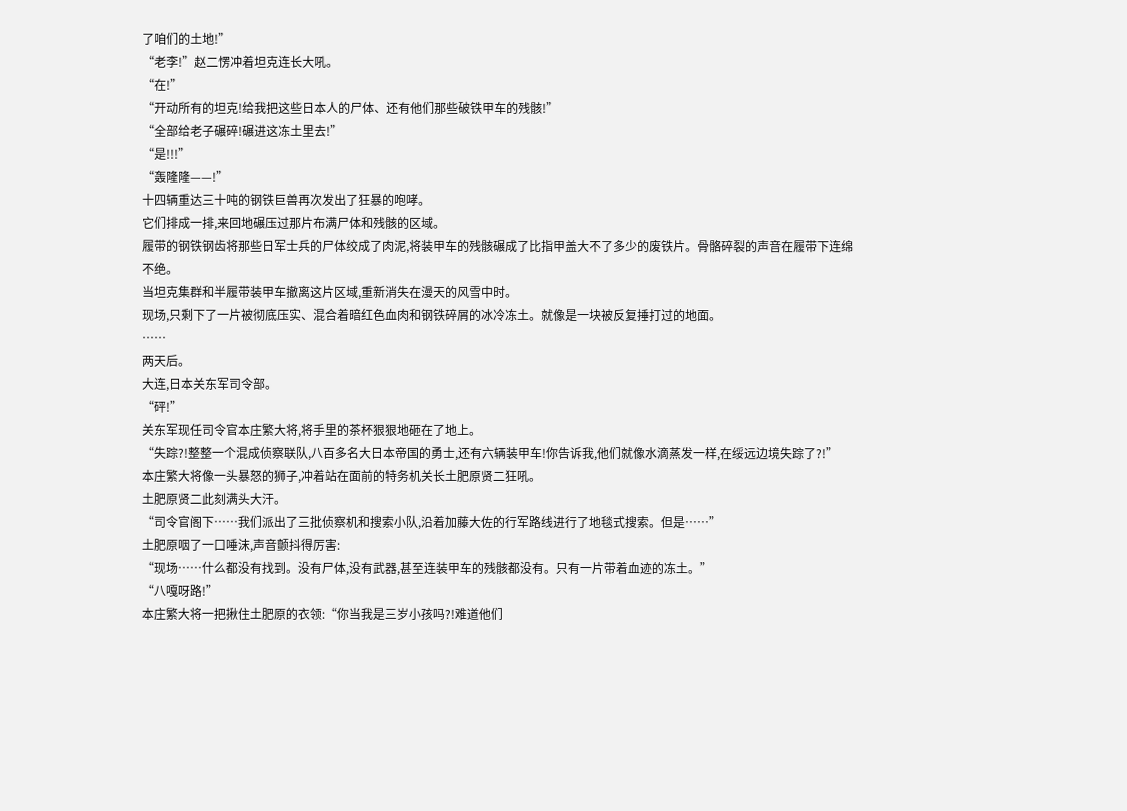了咱们的土地!”
“老李!”赵二愣冲着坦克连长大吼。
“在!”
“开动所有的坦克!给我把这些日本人的尸体、还有他们那些破铁甲车的残骸!”
“全部给老子碾碎!碾进这冻土里去!”
“是!!!”
“轰隆隆——!”
十四辆重达三十吨的钢铁巨兽再次发出了狂暴的咆哮。
它们排成一排,来回地碾压过那片布满尸体和残骸的区域。
履带的钢铁钢齿将那些日军士兵的尸体绞成了肉泥,将装甲车的残骸碾成了比指甲盖大不了多少的废铁片。骨骼碎裂的声音在履带下连绵不绝。
当坦克集群和半履带装甲车撤离这片区域,重新消失在漫天的风雪中时。
现场,只剩下了一片被彻底压实、混合着暗红色血肉和钢铁碎屑的冰冷冻土。就像是一块被反复捶打过的地面。
……
两天后。
大连,日本关东军司令部。
“砰!”
关东军现任司令官本庄繁大将,将手里的茶杯狠狠地砸在了地上。
“失踪?!整整一个混成侦察联队,八百多名大日本帝国的勇士,还有六辆装甲车!你告诉我,他们就像水滴蒸发一样,在绥远边境失踪了?!”
本庄繁大将像一头暴怒的狮子,冲着站在面前的特务机关长土肥原贤二狂吼。
土肥原贤二此刻满头大汗。
“司令官阁下……我们派出了三批侦察机和搜索小队,沿着加藤大佐的行军路线进行了地毯式搜索。但是……”
土肥原咽了一口唾沫,声音颤抖得厉害:
“现场……什么都没有找到。没有尸体,没有武器,甚至连装甲车的残骸都没有。只有一片带着血迹的冻土。”
“八嘎呀路!”
本庄繁大将一把揪住土肥原的衣领:“你当我是三岁小孩吗?!难道他们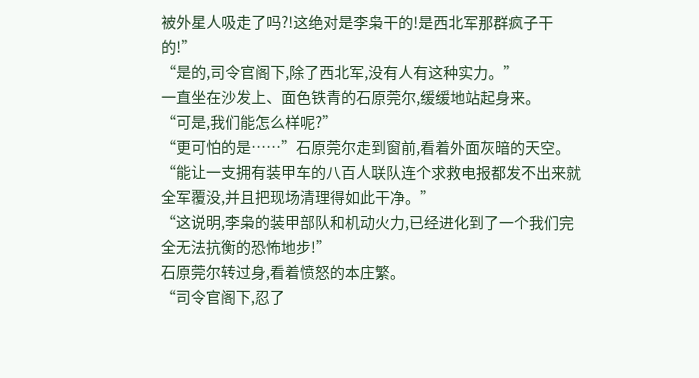被外星人吸走了吗?!这绝对是李枭干的!是西北军那群疯子干的!”
“是的,司令官阁下,除了西北军,没有人有这种实力。”
一直坐在沙发上、面色铁青的石原莞尔,缓缓地站起身来。
“可是,我们能怎么样呢?”
“更可怕的是……”石原莞尔走到窗前,看着外面灰暗的天空。
“能让一支拥有装甲车的八百人联队连个求救电报都发不出来就全军覆没,并且把现场清理得如此干净。”
“这说明,李枭的装甲部队和机动火力,已经进化到了一个我们完全无法抗衡的恐怖地步!”
石原莞尔转过身,看着愤怒的本庄繁。
“司令官阁下,忍了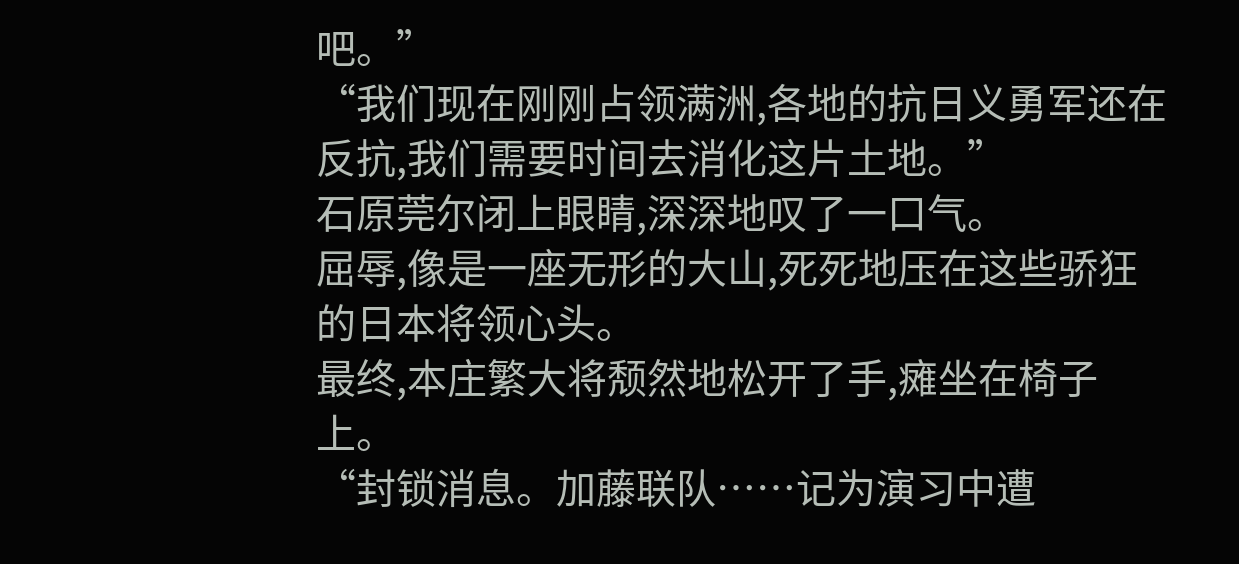吧。”
“我们现在刚刚占领满洲,各地的抗日义勇军还在反抗,我们需要时间去消化这片土地。”
石原莞尔闭上眼睛,深深地叹了一口气。
屈辱,像是一座无形的大山,死死地压在这些骄狂的日本将领心头。
最终,本庄繁大将颓然地松开了手,瘫坐在椅子上。
“封锁消息。加藤联队……记为演习中遭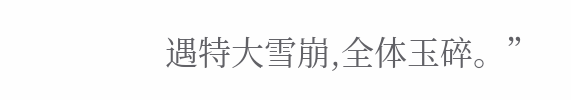遇特大雪崩,全体玉碎。”